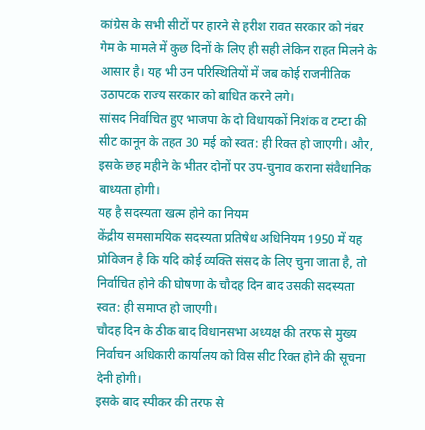कांग्रेस के सभी सीटों पर हारने से हरीश रावत सरकार को नंबर गेम के मामले में कुछ दिनों के लिए ही सही लेकिन राहत मिलने के आसार है। यह भी उन परिस्थितियों में जब कोई राजनीतिक उठापटक राज्य सरकार को बाधित करने लगे।
सांसद निर्वाचित हुए भाजपा के दो विधायकों निशंक व टम्टा की सीट कानून के तहत 30 मई को स्वत: ही रिक्त हो जाएगी। और, इसके छह महीने के भीतर दोनों पर उप-चुनाव कराना संवैधानिक बाध्यता होगी।
यह है सदस्यता खत्म होने का नियम
केंद्रीय समसामयिक सदस्यता प्रतिषेध अधिनियम 1950 में यह प्रोविजन है कि यदि कोई व्यक्ति संसद के लिए चुना जाता है, तो निर्वाचित होने की घोषणा के चौदह दिन बाद उसकी सदस्यता स्वत: ही समाप्त हो जाएगी।
चौदह दिन के ठीक बाद विधानसभा अध्यक्ष की तरफ से मुख्य निर्वाचन अधिकारी कार्यालय को विस सीट रिक्त होने की सूचना देनी होगी।
इसके बाद स्पीकर की तरफ से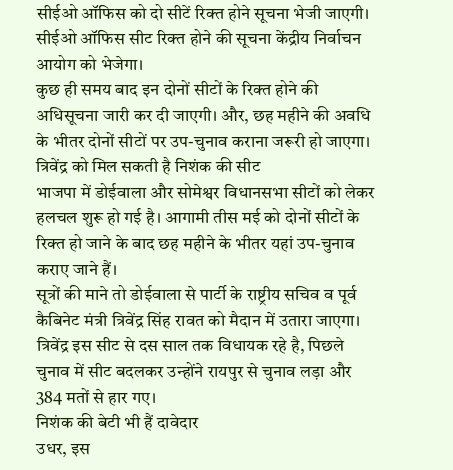सीईओ ऑफिस को दो सीटें रिक्त होने सूचना भेजी जाएगी। सीईओ ऑफिस सीट रिक्त होने की सूचना केंद्रीय निर्वाचन आयोग को भेजेगा।
कुछ ही समय बाद इन दोनों सीटों के रिक्त होने की अधिसूचना जारी कर दी जाएगी। और, छह महीने की अवधि के भीतर दोनों सीटों पर उप-चुनाव कराना जरूरी हो जाएगा।
त्रिवेंद्र को मिल सकती है निशंक की सीट
भाजपा में डोईवाला और सोमेश्वर विधानसभा सीटों को लेकर हलचल शुरू हो गई है। आगामी तीस मई को दोनों सीटों के रिक्त हो जाने के बाद छह महीने के भीतर यहां उप-चुनाव कराए जाने हैं।
सूत्रों की माने तो डोईवाला से पार्टी के राष्ट्रीय सचिव व पूर्व कैबिनेट मंत्री त्रिवेंद्र सिंह रावत को मैदान में उतारा जाएगा। त्रिवेंद्र इस सीट से दस साल तक विधायक रहे है, पिछले चुनाव में सीट बदलकर उन्होंने रायपुर से चुनाव लड़ा और 384 मतों से हार गए।
निशंक की बेटी भी हैं दावेदार
उधर, इस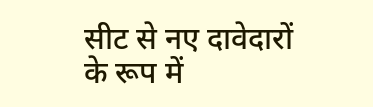सीट से नए दावेदारों के रूप में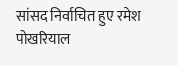सांसद निर्वाचित हुए रमेश पोखरियाल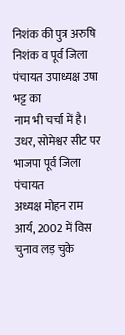निशंक की पुत्र अरुषि निशंक व पूर्व जिला पंचायत उपाध्यक्ष उषा भट्ट का
नाम भी चर्चा में है।
उधर, सोमेश्वर सीट पर भाजपा पूर्व जिला पंचायत
अध्यक्ष मोहन राम आर्य, 2002 में विस चुनाव लड़ चुके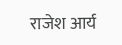राजेश आर्य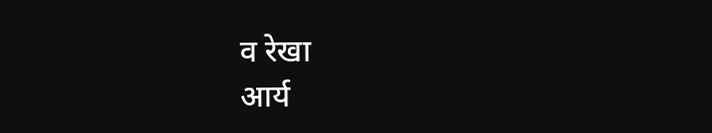व रेखा
आर्य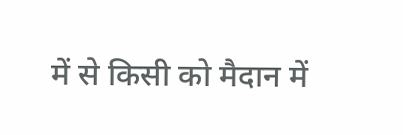में से किसी को मैदान में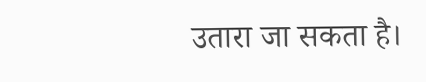उतारा जा सकता है।